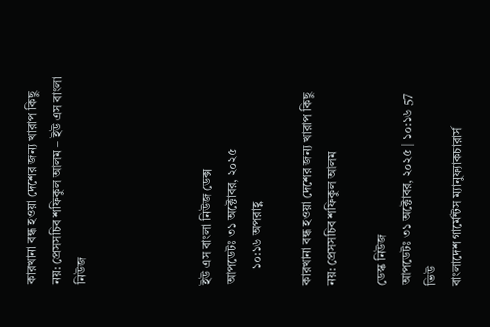কারখানা বন্ধ হওয়া দেশের জন্য খারাপ কিছু নয়: প্রেসসচিব শফিকুল আলম – ইউ এস বাংলা নিউজ




ইউ এস বাংলা নিউজ ডেক্স
আপডেটঃ ৩১ অক্টোবর, ২০২৫
     ১০:১৬ অপরাহ্ণ

কারখানা বন্ধ হওয়া দেশের জন্য খারাপ কিছু নয়: প্রেসসচিব শফিকুল আলম

ডেস্ক নিউজ
আপডেটঃ ৩১ অক্টোবর, ২০২৫ | ১০:১৬ 57 ভিউ
বাংলাদেশ গার্মেন্টস ম্যানুফ্যাকচারার্স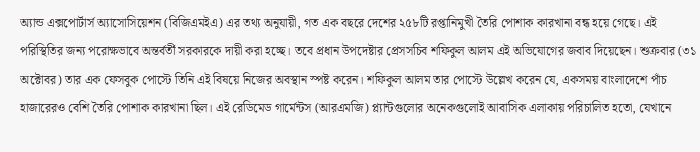অ্যান্ড এক্সপোর্টার্স অ্যাসোসিয়েশন (বিজিএমইএ) এর তথ্য অনুযায়ী, গত এক বছরে দেশের ২৫৮টি রপ্তানিমুখী তৈরি পোশাক কারখানা বন্ধ হয়ে গেছে। এই পরিস্থিতির জন্য পরোক্ষভাবে অন্তর্বর্তী সরকারকে দায়ী করা হচ্ছে। তবে প্রধান উপদেষ্টার প্রেসসচিব শফিকুল আলম এই অভিযোগের জবাব দিয়েছেন। শুক্রবার (৩১ অক্টোবর) তার এক ফেসবুক পোস্টে তিনি এই বিষয়ে নিজের অবস্থান স্পষ্ট করেন। শফিকুল আলম তার পোস্টে উল্লেখ করেন যে, একসময় বাংলাদেশে পাঁচ হাজারেরও বেশি তৈরি পোশাক কারখানা ছিল। এই রেডিমেড গার্মেন্টস (আরএমজি) প্ল্যান্টগুলোর অনেকগুলোই আবাসিক এলাকায় পরিচালিত হতো, যেখানে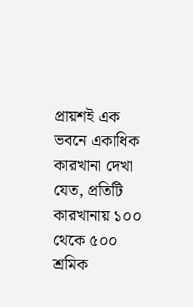প্রায়শই এক ভবনে একাধিক কারখানা দেখা যেত, প্রতিটি কারখানায় ১০০ থেকে ৫০০ শ্রমিক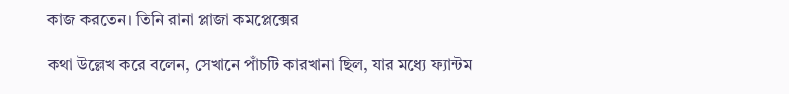কাজ করতেন। তিনি রানা প্লাজা কমপ্লেক্সের

কথা উল্লেখ করে বলেন, সেখানে পাঁচটি কারখানা ছিল, যার মধ্যে ফ্যান্টম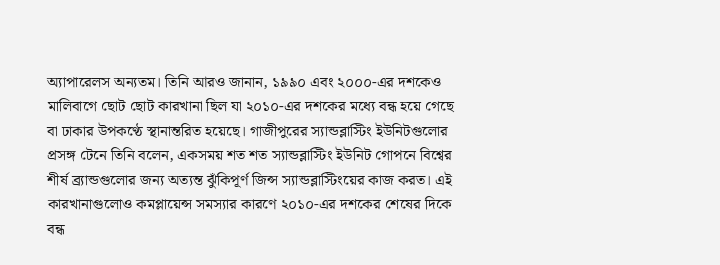অ্যাপারেলস অন্যতম। তিনি আরও জানান, ১৯৯০ এবং ২০০০-এর দশকেও মালিবাগে ছোট ছোট কারখানা ছিল যা ২০১০-এর দশকের মধ্যে বন্ধ হয়ে গেছে বা ঢাকার উপকণ্ঠে স্থানান্তরিত হয়েছে। গাজীপুরের স্যান্ডব্লাস্টিং ইউনিটগুলোর প্রসঙ্গ টেনে তিনি বলেন, একসময় শত শত স্যান্ডব্লাস্টিং ইউনিট গোপনে বিশ্বের শীর্ষ ব্র্যান্ডগুলোর জন্য অত্যন্ত ঝুঁকিপূর্ণ জিন্স স্যান্ডব্লাস্টিংয়ের কাজ করত। এই কারখানাগুলোও কমপ্লায়েন্স সমস্যার কারণে ২০১০-এর দশকের শেষের দিকে বন্ধ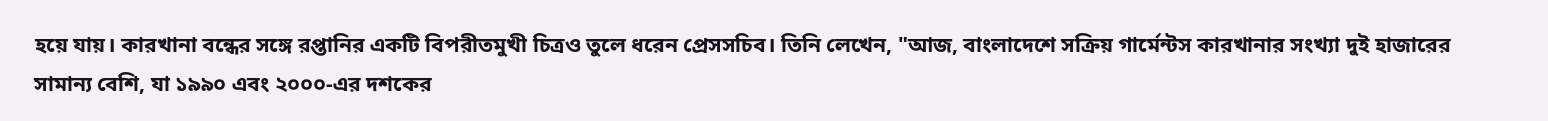হয়ে যায়। কারখানা বন্ধের সঙ্গে রপ্তানির একটি বিপরীতমুখী চিত্রও তুলে ধরেন প্রেসসচিব। তিনি লেখেন, "আজ, বাংলাদেশে সক্রিয় গার্মেন্টস কারখানার সংখ্যা দুই হাজারের সামান্য বেশি, যা ১৯৯০ এবং ২০০০-এর দশকের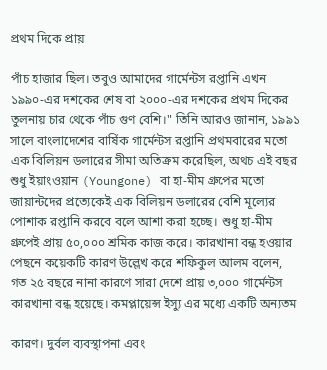প্রথম দিকে প্রায়

পাঁচ হাজার ছিল। তবুও আমাদের গার্মেন্টস রপ্তানি এখন ১৯৯০-এর দশকের শেষ বা ২০০০-এর দশকের প্রথম দিকের তুলনায় চার থেকে পাঁচ গুণ বেশি।" তিনি আরও জানান, ১৯৯১ সালে বাংলাদেশের বার্ষিক গার্মেন্টস রপ্তানি প্রথমবারের মতো এক বিলিয়ন ডলারের সীমা অতিক্রম করেছিল, অথচ এই বছর শুধু ইয়াংওয়ান (Youngone) বা হা-মীম গ্রুপের মতো জায়ান্টদের প্রত্যেকেই এক বিলিয়ন ডলারের বেশি মূল্যের পোশাক রপ্তানি করবে বলে আশা করা হচ্ছে। শুধু হা-মীম গ্রুপেই প্রায় ৫০,০০০ শ্রমিক কাজ করে। কারখানা বন্ধ হওয়ার পেছনে কয়েকটি কারণ উল্লেখ করে শফিকুল আলম বলেন, গত ২৫ বছরে নানা কারণে সারা দেশে প্রায় ৩,০০০ গার্মেন্টস কারখানা বন্ধ হয়েছে। কমপ্লায়েন্স ইস্যু এর মধ্যে একটি অন্যতম

কারণ। দুর্বল ব্যবস্থাপনা এবং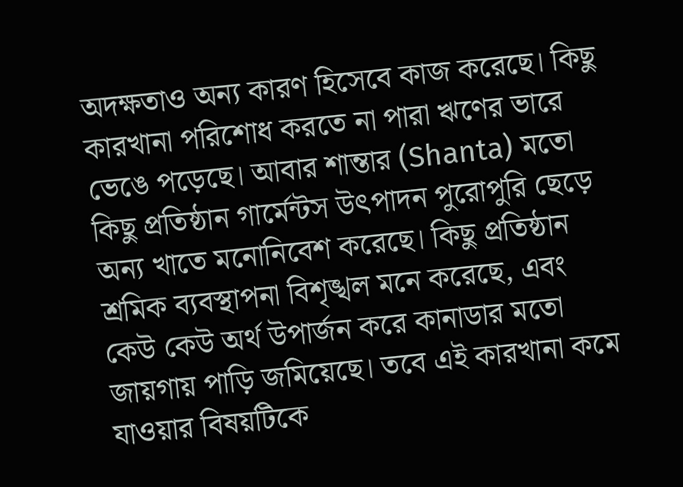অদক্ষতাও অন্য কারণ হিসেবে কাজ করেছে। কিছু কারখানা পরিশোধ করতে না পারা ঋণের ভারে ভেঙে পড়েছে। আবার শান্তার (Shanta) মতো কিছু প্রতিষ্ঠান গার্মেন্টস উৎপাদন পুরোপুরি ছেড়ে অন্য খাতে মনোনিবেশ করেছে। কিছু প্রতিষ্ঠান শ্রমিক ব্যবস্থাপনা বিশৃঙ্খল মনে করেছে, এবং কেউ কেউ অর্থ উপার্জন করে কানাডার মতো জায়গায় পাড়ি জমিয়েছে। তবে এই কারখানা কমে যাওয়ার বিষয়টিকে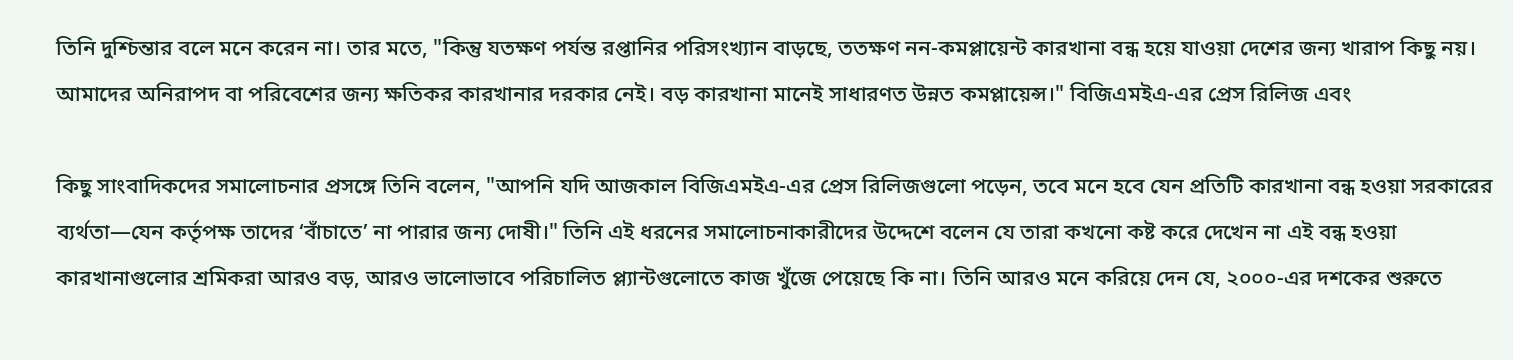তিনি দুশ্চিন্তার বলে মনে করেন না। তার মতে, "কিন্তু যতক্ষণ পর্যন্ত রপ্তানির পরিসংখ্যান বাড়ছে, ততক্ষণ নন-কমপ্লায়েন্ট কারখানা বন্ধ হয়ে যাওয়া দেশের জন্য খারাপ কিছু নয়। আমাদের অনিরাপদ বা পরিবেশের জন্য ক্ষতিকর কারখানার দরকার নেই। বড় কারখানা মানেই সাধারণত উন্নত কমপ্লায়েন্স।" বিজিএমইএ-এর প্রেস রিলিজ এবং

কিছু সাংবাদিকদের সমালোচনার প্রসঙ্গে তিনি বলেন, "আপনি যদি আজকাল বিজিএমইএ-এর প্রেস রিলিজগুলো পড়েন, তবে মনে হবে যেন প্রতিটি কারখানা বন্ধ হওয়া সরকারের ব্যর্থতা—যেন কর্তৃপক্ষ তাদের ‘বাঁচাতে’ না পারার জন্য দোষী।" তিনি এই ধরনের সমালোচনাকারীদের উদ্দেশে বলেন যে তারা কখনো কষ্ট করে দেখেন না এই বন্ধ হওয়া কারখানাগুলোর শ্রমিকরা আরও বড়, আরও ভালোভাবে পরিচালিত প্ল্যান্টগুলোতে কাজ খুঁজে পেয়েছে কি না। তিনি আরও মনে করিয়ে দেন যে, ২০০০-এর দশকের শুরুতে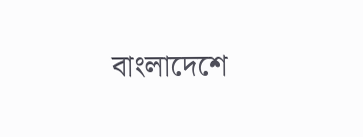বাংলাদেশে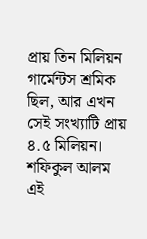প্রায় তিন মিলিয়ন গার্মেন্টস শ্রমিক ছিল, আর এখন সেই সংখ্যাটি প্রায় ৪.৫ মিলিয়ন। শফিকুল আলম এই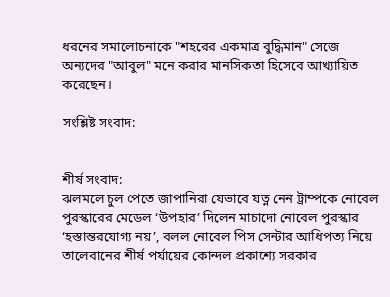ধরনের সমালোচনাকে "শহরের একমাত্র বুদ্ধিমান" সেজে অন্যদের "আবুল" মনে করার মানসিকতা হিসেবে আখ্যায়িত করেছেন।

সংশ্লিষ্ট সংবাদ:


শীর্ষ সংবাদ:
ঝলমলে চুল পেতে জাপানিরা যেভাবে যত্ন নেন ট্রাম্পকে নোবেল পুরস্কারের মেডেল ‘উপহার’ দিলেন মাচাদো নোবেল পুরস্কার ‘হস্তান্তরযোগ্য নয়’, বলল নোবেল পিস সেন্টার আধিপত্য নিয়ে তালেবানের শীর্ষ পর্যায়ের কোন্দল প্রকাশ্যে সরকার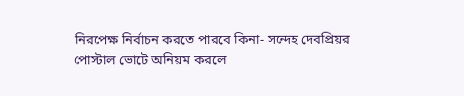নিরপেক্ষ নির্বাচন করতে পারবে কিনা- সন্দেহ দেবপ্রিয়র পোস্টাল ভোটে অনিয়ম করলে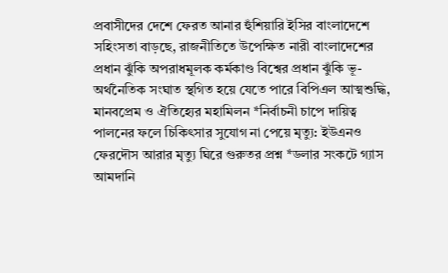প্রবাসীদের দেশে ফেরত আনার হুঁশিয়ারি ইসির বাংলাদেশে সহিংসতা বাড়ছে, রাজনীতিতে উপেক্ষিত নারী বাংলাদেশের প্রধান ঝুঁকি অপরাধমূলক কর্মকাণ্ড বিশ্বের প্রধান ঝুঁকি ভূ-অর্থনৈতিক সংঘাত স্থগিত হয়ে যেতে পারে বিপিএল আত্মশুদ্ধি, মানবপ্রেম ও ঐতিহ্যের মহামিলন *নির্বাচনী চাপে দায়িত্ব পালনের ফলে চিকিৎসার সুযোগ না পেয়ে মৃত্যু: ইউএনও ফেরদৌস আরার মৃত্যু ঘিরে গুরুতর প্রশ্ন *ডলার সংকটে গ্যাস আমদানি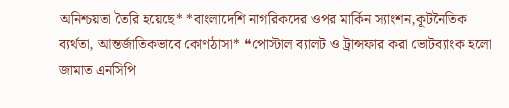অনিশ্চয়তা তৈরি হয়েছে* *বাংলাদেশি নাগরিকদের ওপর মার্কিন স্যাংশন,কূটনৈতিক ব্যর্থতা, আন্তর্জাতিকভাবে কোণঠাসা* ❝পোস্টাল ব্যালট ও ট্রান্সফার করা ভোটব্যাংক হলো জামাত এনসিপি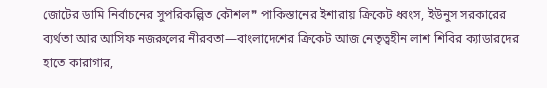জোটের ডামি নির্বাচনের সুপরিকল্পিত কৌশল❞ পাকিস্তানের ইশারায় ক্রিকেট ধ্বংস, ইউনুস সরকারের ব্যর্থতা আর আসিফ নজরুলের নীরবতা—বাংলাদেশের ক্রিকেট আজ নেতৃত্বহীন লাশ শিবির ক্যাডারদের হাতে কারাগার,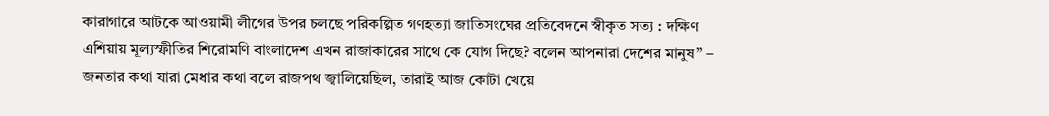কারাগারে আটকে আওয়ামী লীগের উপর চলছে পরিকল্পিত গণহত্যা জাতিসংঘের প্রতিবেদনে স্বীকৃত সত্য : দক্ষিণ এশিয়ায় মূল্যস্ফীতির শিরোমণি বাংলাদেশ এখন রাজাকারের সাথে কে যোগ দিছে? বলেন আপনারা দেশের মানুষ” – জনতার কথা যারা মেধার কথা বলে রাজপথ জ্বালিয়েছিল, তারাই আজ কোটা খেয়ে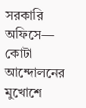সরকারি অফিসে— কোটা আন্দোলনের মুখোশে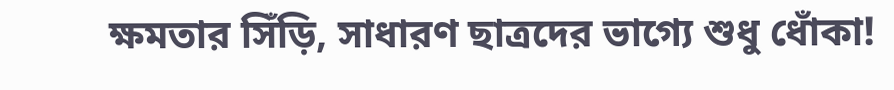ক্ষমতার সিঁড়ি, সাধারণ ছাত্রদের ভাগ্যে শুধু ধোঁকা!